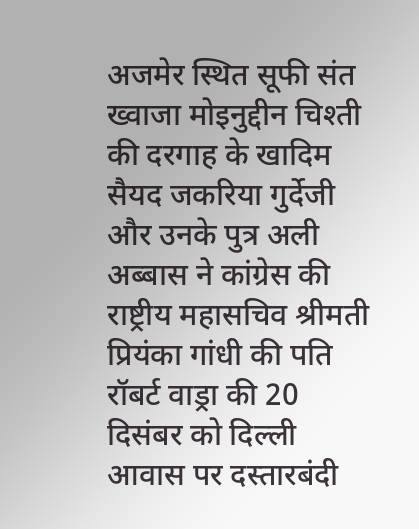अजमेर स्थित सूफी संत ख्वाजा मोइनुद्दीन चिश्ती की दरगाह के खादिम सैयद जकरिया गुर्देजी और उनके पुत्र अली अब्बास ने कांग्रेस की राष्ट्रीय महासचिव श्रीमती प्रियंका गांधी की पति रॉबर्ट वाड्रा की 20 दिसंबर को दिल्ली आवास पर दस्तारबंदी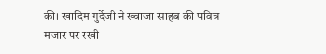की। खादिम गुर्देजी ने ख्वाजा साहब की पवित्र मजार पर रखी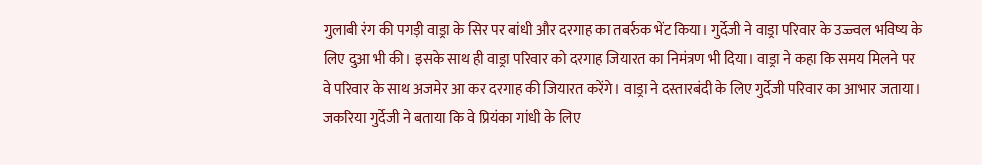गुलाबी रंग की पगड़ी वाड्रा के सिर पर बांधी और दरगाह का तबर्रुक भेंट किया। गुर्देजी ने वाड्रा परिवार के उज्ज्वल भविष्य के लिए दुआ भी की। इसके साथ ही वाड्रा परिवार को दरगाह जियारत का निमंत्रण भी दिया। वाड्रा ने कहा कि समय मिलने पर वे परिवार के साथ अजमेर आ कर दरगाह की जियारत करेंगे। वाड्रा ने दस्तारबंदी के लिए गुर्देजी परिवार का आभार जताया। जकरिया गुर्देजी ने बताया कि वे प्रियंका गांधी के लिए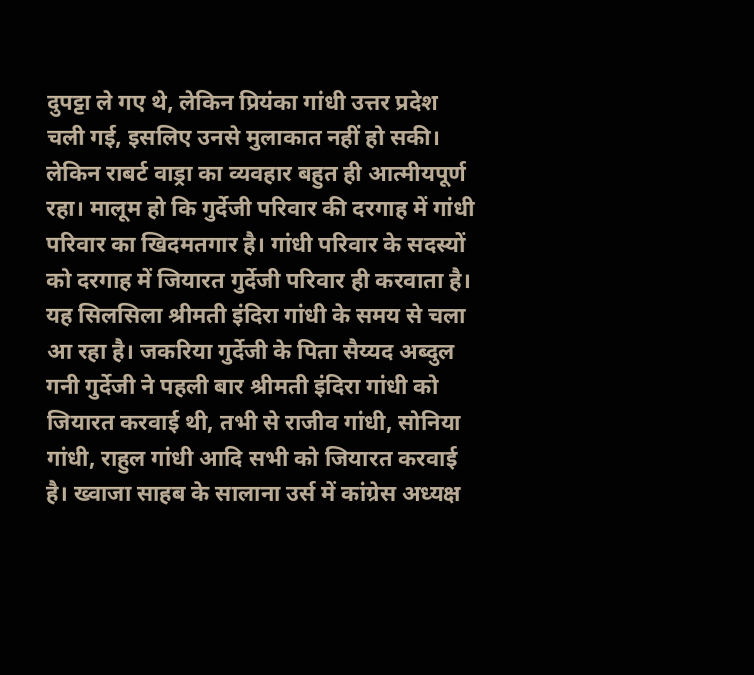दुपट्टा ले गए थे, लेकिन प्रियंका गांधी उत्तर प्रदेश चली गई, इसलिए उनसे मुलाकात नहीं हो सकी। लेकिन राबर्ट वाड्रा का व्यवहार बहुत ही आत्मीयपूर्ण रहा। मालूम हो कि गुर्देजी परिवार की दरगाह में गांधी परिवार का खिदमतगार है। गांधी परिवार के सदस्यों को दरगाह में जियारत गुर्देजी परिवार ही करवाता है। यह सिलसिला श्रीमती इंदिरा गांधी के समय से चला आ रहा है। जकरिया गुर्देजी के पिता सैय्यद अब्दुल गनी गुर्देजी ने पहली बार श्रीमती इंदिरा गांधी को जियारत करवाई थी, तभी से राजीव गांधी, सोनिया गांधी, राहुल गांधी आदि सभी को जियारत करवाई है। ख्वाजा साहब के सालाना उर्स में कांग्रेस अध्यक्ष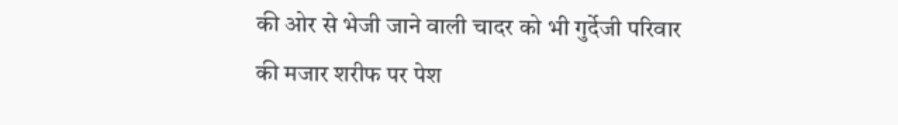की ओर से भेजी जाने वाली चादर को भी गुर्देजी परिवार की मजार शरीफ पर पेश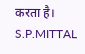करता है।
S.P.MITTAL